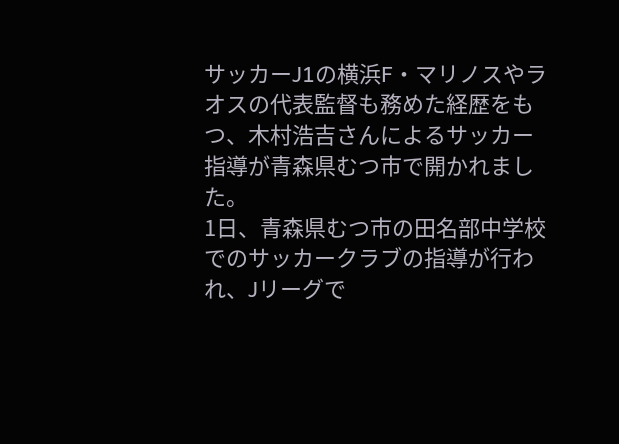サッカーJ1の横浜F・マリノスやラオスの代表監督も務めた経歴をもつ、木村浩吉さんによるサッカー指導が青森県むつ市で開かれました。
1日、青森県むつ市の田名部中学校でのサッカークラブの指導が行われ、Jリーグで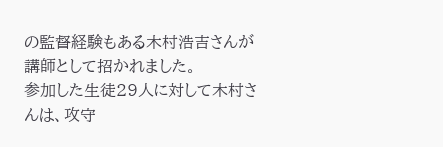の監督経験もある木村浩吉さんが講師として招かれました。
参加した生徒29人に対して木村さんは、攻守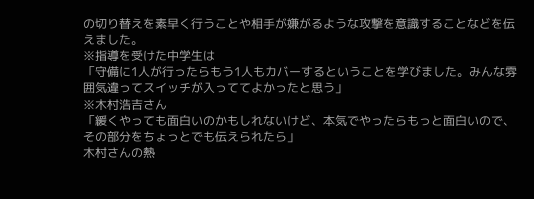の切り替えを素早く行うことや相手が嫌がるような攻撃を意識することなどを伝えました。
※指導を受けた中学生は
「守備に1人が行ったらもう1人もカバーするということを学びました。みんな雰囲気違ってスイッチが入っててよかったと思う」
※木村浩吉さん
「緩くやっても面白いのかもしれないけど、本気でやったらもっと面白いので、その部分をちょっとでも伝えられたら」
木村さんの熱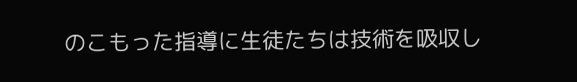のこもった指導に生徒たちは技術を吸収し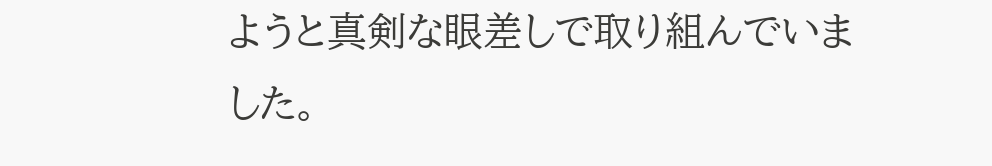ようと真剣な眼差しで取り組んでいました。